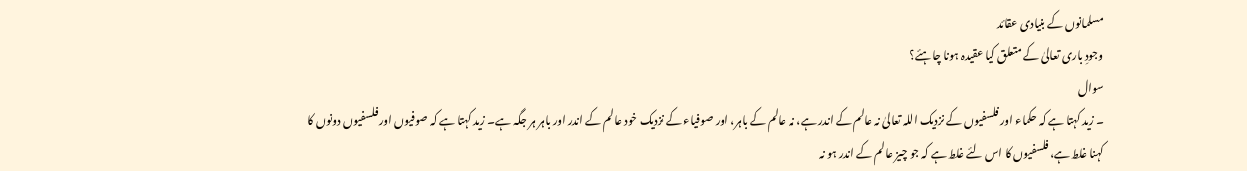مسلمانوں کے بنیادی عقائد
وجودِ باری تعالیٰ کے متعلق کیا عقیدہ ہونا چاہئے؟
سوال
۔ زید کہتا ہے کہ حکماء اور فلسفیوں کے نزدیک اللہ تعالیٰ نہ عالم کے اندر ہے، نہ عالم کے باہر، اور صوفیاء کے نزدیک خود عالم کے اندر اور باہر ہر جگہ ہے۔ زید کہتا ہے کہ صوفیوں اور فلسفیوں دونوں کا کہنا غلط ہے، فلسفیوں کا اس لئے غلط ہے کہ جو چیز عالم کے اندر ہو نہ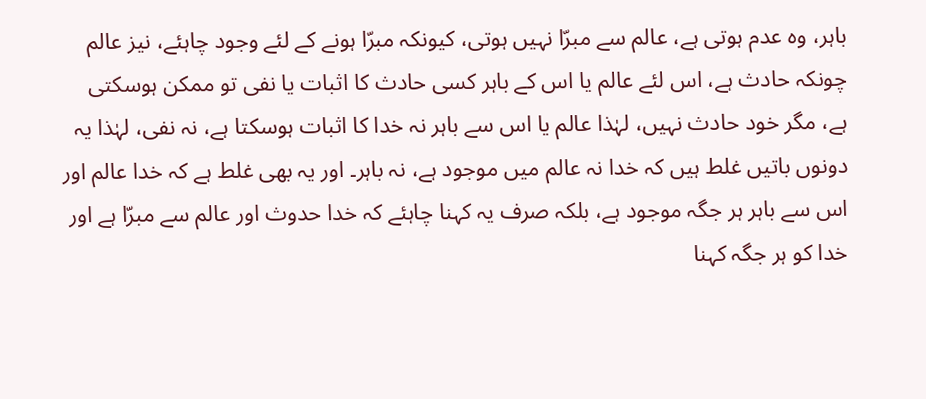باہر، وہ عدم ہوتی ہے، عالم سے مبرّا نہیں ہوتی، کیونکہ مبرّا ہونے کے لئے وجود چاہئے، نیز عالم چونکہ حادث ہے، اس لئے عالم یا اس کے باہر کسی حادث کا اثبات یا نفی تو ممکن ہوسکتی ہے، مگر خود حادث نہیں، لہٰذا عالم یا اس سے باہر نہ خدا کا اثبات ہوسکتا ہے، نہ نفی، لہٰذا یہ دونوں باتیں غلط ہیں کہ خدا نہ عالم میں موجود ہے، نہ باہر۔ اور یہ بھی غلط ہے کہ خدا عالم اور اس سے باہر ہر جگہ موجود ہے، بلکہ صرف یہ کہنا چاہئے کہ خدا حدوث اور عالم سے مبرّا ہے اور خدا کو ہر جگہ کہنا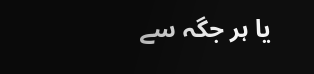یا ہر جگہ سے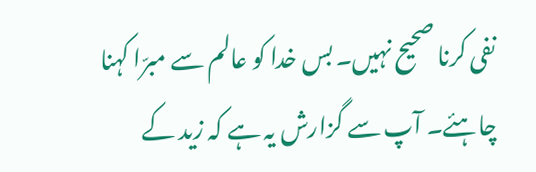نفی کرنا صحیح نہیں۔ بس خدا کو عالم سے مبرّا کہنا چاہئے۔ آپ سے گزارش یہ ہے کہ زید کے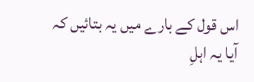اس قول کے بارے میں یہ بتائیں کہ آیا یہ اہلِ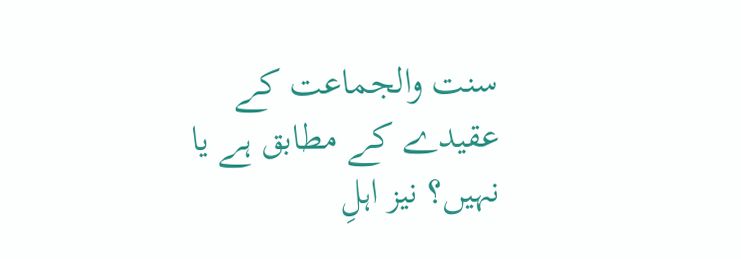سنت والجماعت کے عقیدے کے مطابق ہے یا نہیں؟ نیز اہلِ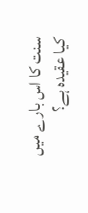سنت کا اس بارے میں کیا عقیدہ ہے؟